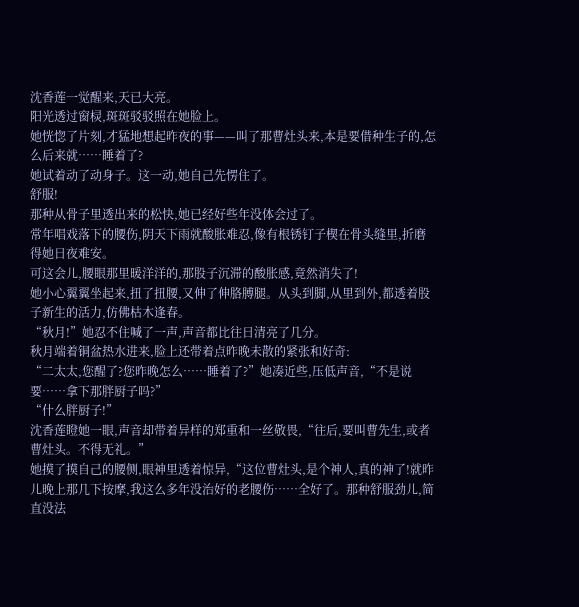沈香莲一觉醒来,天已大亮。
阳光透过窗棂,斑斑驳驳照在她脸上。
她恍惚了片刻,才猛地想起昨夜的事——叫了那曹灶头来,本是要借种生子的,怎么后来就……睡着了?
她试着动了动身子。这一动,她自己先愣住了。
舒服!
那种从骨子里透出来的松快,她已经好些年没体会过了。
常年唱戏落下的腰伤,阴天下雨就酸胀难忍,像有根锈钉子楔在骨头缝里,折磨得她日夜难安。
可这会儿,腰眼那里暖洋洋的,那股子沉滞的酸胀感,竟然消失了!
她小心翼翼坐起来,扭了扭腰,又伸了伸胳膊腿。从头到脚,从里到外,都透着股子新生的活力,仿佛枯木逢春。
“秋月!”她忍不住喊了一声,声音都比往日清亮了几分。
秋月端着铜盆热水进来,脸上还带着点昨晚未散的紧张和好奇:
“二太太,您醒了?您昨晚怎么……睡着了?”她凑近些,压低声音,“不是说要……拿下那胖厨子吗?”
“什么胖厨子!”
沈香莲瞪她一眼,声音却带着异样的郑重和一丝敬畏,“往后,要叫曹先生,或者曹灶头。不得无礼。”
她摸了摸自己的腰侧,眼神里透着惊异,“这位曹灶头,是个神人,真的神了!就昨儿晚上那几下按摩,我这么多年没治好的老腰伤……全好了。那种舒服劲儿,简直没法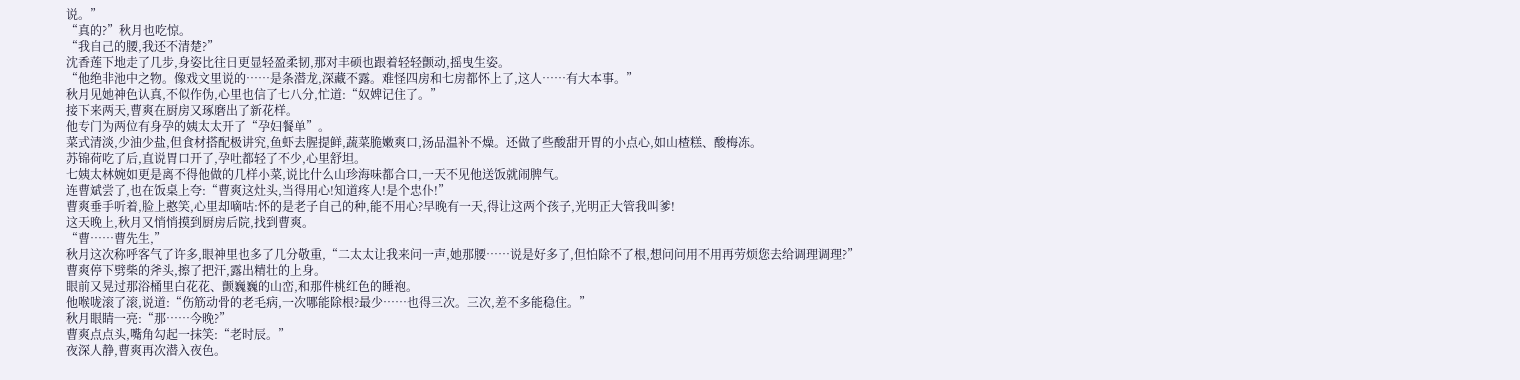说。”
“真的?”秋月也吃惊。
“我自己的腰,我还不清楚?”
沈香莲下地走了几步,身姿比往日更显轻盈柔韧,那对丰硕也跟着轻轻颤动,摇曳生姿。
“他绝非池中之物。像戏文里说的……是条潜龙,深藏不露。难怪四房和七房都怀上了,这人……有大本事。”
秋月见她神色认真,不似作伪,心里也信了七八分,忙道:“奴婢记住了。”
接下来两天,曹爽在厨房又琢磨出了新花样。
他专门为两位有身孕的姨太太开了“孕妇餐单”。
菜式清淡,少油少盐,但食材搭配极讲究,鱼虾去腥提鲜,蔬菜脆嫩爽口,汤品温补不燥。还做了些酸甜开胃的小点心,如山楂糕、酸梅冻。
苏锦荷吃了后,直说胃口开了,孕吐都轻了不少,心里舒坦。
七姨太林婉如更是离不得他做的几样小菜,说比什么山珍海味都合口,一天不见他送饭就闹脾气。
连曹斌尝了,也在饭桌上夸:“曹爽这灶头,当得用心!知道疼人!是个忠仆!”
曹爽垂手听着,脸上憨笑,心里却嘀咕:怀的是老子自己的种,能不用心?早晚有一天,得让这两个孩子,光明正大管我叫爹!
这天晚上,秋月又悄悄摸到厨房后院,找到曹爽。
“曹……曹先生,”
秋月这次称呼客气了许多,眼神里也多了几分敬重,“二太太让我来问一声,她那腰……说是好多了,但怕除不了根,想问问用不用再劳烦您去给调理调理?”
曹爽停下劈柴的斧头,擦了把汗,露出精壮的上身。
眼前又晃过那浴桶里白花花、颤巍巍的山峦,和那件桃红色的睡袍。
他喉咙滚了滚,说道:“伤筋动骨的老毛病,一次哪能除根?最少……也得三次。三次,差不多能稳住。”
秋月眼睛一亮:“那……今晚?”
曹爽点点头,嘴角勾起一抹笑:“老时辰。”
夜深人静,曹爽再次潜入夜色。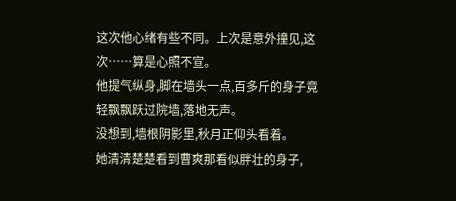这次他心绪有些不同。上次是意外撞见,这次……算是心照不宣。
他提气纵身,脚在墙头一点,百多斤的身子竟轻飘飘跃过院墙,落地无声。
没想到,墙根阴影里,秋月正仰头看着。
她清清楚楚看到曹爽那看似胖壮的身子,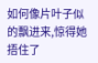如何像片叶子似的飘进来,惊得她捂住了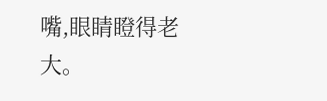嘴,眼睛瞪得老大。